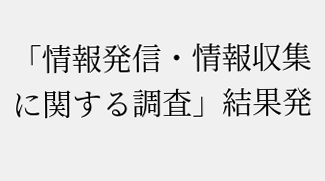「情報発信・情報収集に関する調査」結果発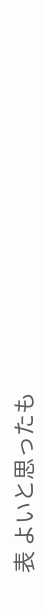表 よいと思ったも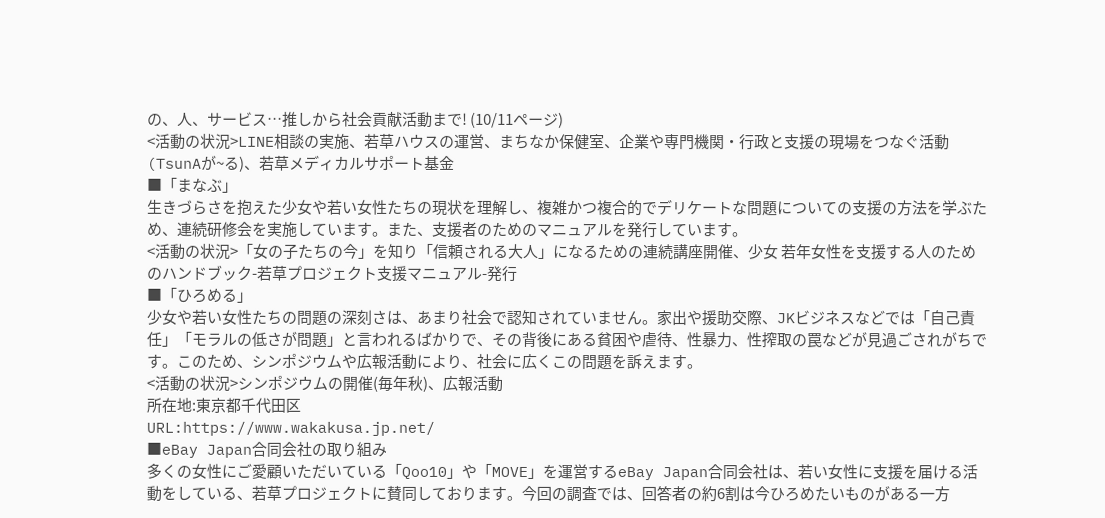の、人、サービス…推しから社会貢献活動まで! (10/11ページ)
<活動の状況>LINE相談の実施、若草ハウスの運営、まちなか保健室、企業や専門機関・行政と支援の現場をつなぐ活動(TsunAが~る)、若草メディカルサポート基金
■「まなぶ」
生きづらさを抱えた少女や若い女性たちの現状を理解し、複雑かつ複合的でデリケートな問題についての支援の方法を学ぶため、連続研修会を実施しています。また、支援者のためのマニュアルを発行しています。
<活動の状況>「女の子たちの今」を知り「信頼される大人」になるための連続講座開催、少女 若年女性を支援する人のためのハンドブック-若草プロジェクト支援マニュアル-発行
■「ひろめる」
少女や若い女性たちの問題の深刻さは、あまり社会で認知されていません。家出や援助交際、JKビジネスなどでは「自己責任」「モラルの低さが問題」と言われるばかりで、その背後にある貧困や虐待、性暴力、性搾取の罠などが見過ごされがちです。このため、シンポジウムや広報活動により、社会に広くこの問題を訴えます。
<活動の状況>シンポジウムの開催(毎年秋)、広報活動
所在地:東京都千代田区
URL:https://www.wakakusa.jp.net/
■eBay Japan合同会社の取り組み
多くの女性にご愛顧いただいている「Qoo10」や「MOVE」を運営するeBay Japan合同会社は、若い女性に支援を届ける活動をしている、若草プロジェクトに賛同しております。今回の調査では、回答者の約6割は今ひろめたいものがある一方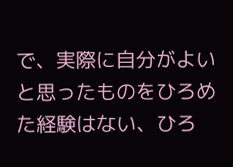で、実際に自分がよいと思ったものをひろめた経験はない、ひろ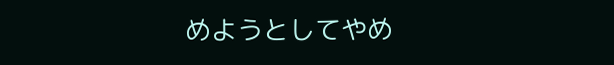めようとしてやめ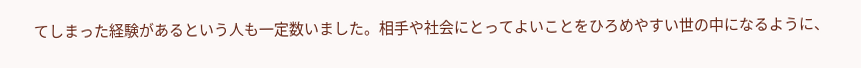てしまった経験があるという人も一定数いました。相手や社会にとってよいことをひろめやすい世の中になるように、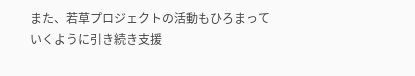また、若草プロジェクトの活動もひろまっていくように引き続き支援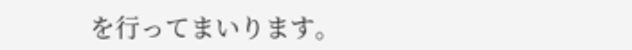を行ってまいります。